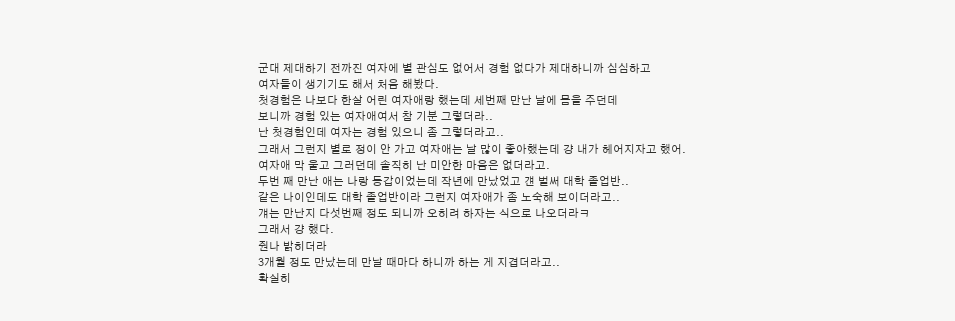군대 제대하기 전까진 여자에 별 관심도 없어서 경험 없다가 제대하니까 심심하고
여자들이 생기기도 해서 처음 해봤다.
첫경험은 나보다 한살 어린 여자애랑 했는데 세번째 만난 날에 몸을 주던데
보니까 경험 있는 여자애여서 참 기분 그렇더라..
난 첫경험인데 여자는 경험 있으니 좀 그렇더라고..
그래서 그런지 별로 정이 안 가고 여자애는 날 많이 좋아했는데 걍 내가 헤어지자고 했어.
여자애 막 울고 그러던데 솔직히 난 미안한 마음은 없더라고.
두번 째 만난 애는 나랑 동갑이었는데 작년에 만났었고 걘 벌써 대학 졸업반..
같은 나이인데도 대학 졸업반이라 그런지 여자애가 좀 노숙해 보이더라고..
걔는 만난지 다섯번째 정도 되니까 오히려 하자는 식으로 나오더라ㅋ
그래서 걍 했다.
줜나 밝히더라
3개월 정도 만났는데 만날 때마다 하니까 하는 게 지겹더라고..
확실히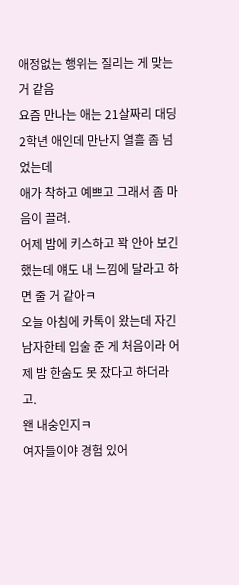애정없는 행위는 질리는 게 맞는 거 같음
요즘 만나는 애는 21살짜리 대딩 2학년 애인데 만난지 열흘 좀 넘었는데
애가 착하고 예쁘고 그래서 좀 마음이 끌려.
어제 밤에 키스하고 꽉 안아 보긴 했는데 얘도 내 느낌에 달라고 하면 줄 거 같아ㅋ
오늘 아침에 카톡이 왔는데 자긴 남자한테 입술 준 게 처음이라 어제 밤 한숨도 못 잤다고 하더라고.
왠 내숭인지ㅋ
여자들이야 경험 있어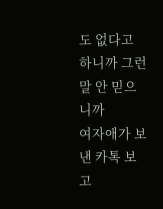도 없다고 하니까 그런 말 안 믿으니까
여자애가 보낸 카톡 보고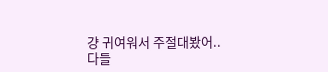걍 귀여워서 주절대봤어..
다들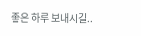좋은 하루 보내시길..